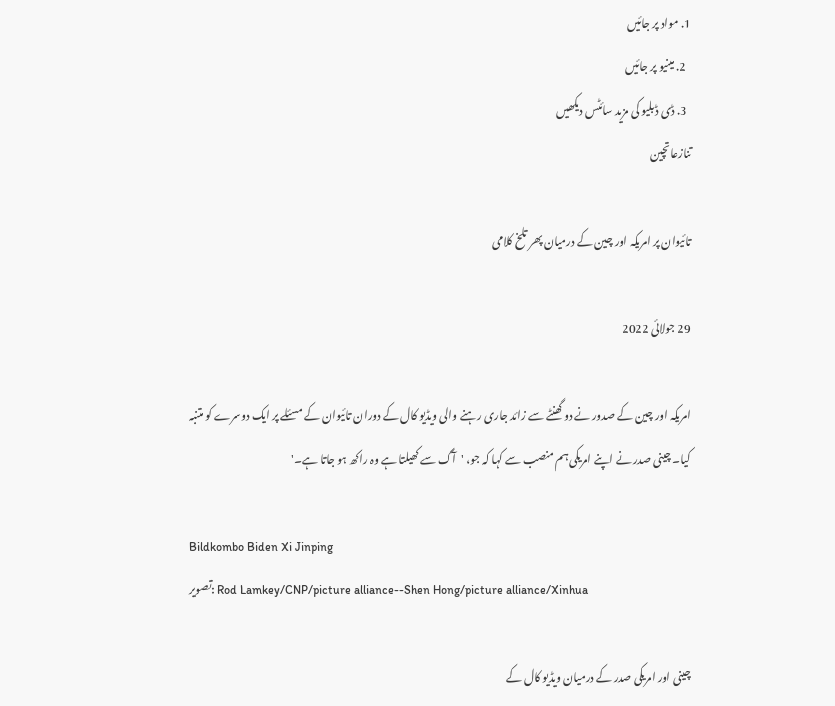1. مواد پر جائیں
  2. مینیو پر جائیں
  3. ڈی ڈبلیو کی مزید سائٹس دیکھیں
تنازعاتچین

تائیوان پر امریکہ اور چین کے درمیان پھر تلخ کلامی

29 جولائی 2022

امریکہ اور چین کے صدور نے دو گھنٹے سے زائد جاری رہنے والی ویڈیو کال کے دوران تائیوان کے مسئلے پر ایک دوسرے کو متنبہ کیا۔ چینی صدر نے اپنے امریکی ہم منصب سے کہا کہ جو، 'آگ سے کھیلتا ہے وہ راکھ ہو جاتا ہے۔'

Bildkombo Biden Xi Jinping
تصویر: Rod Lamkey/CNP/picture alliance--Shen Hong/picture alliance/Xinhua

چینی اور امریکی صدر کے درمیان ویڈیو کال کے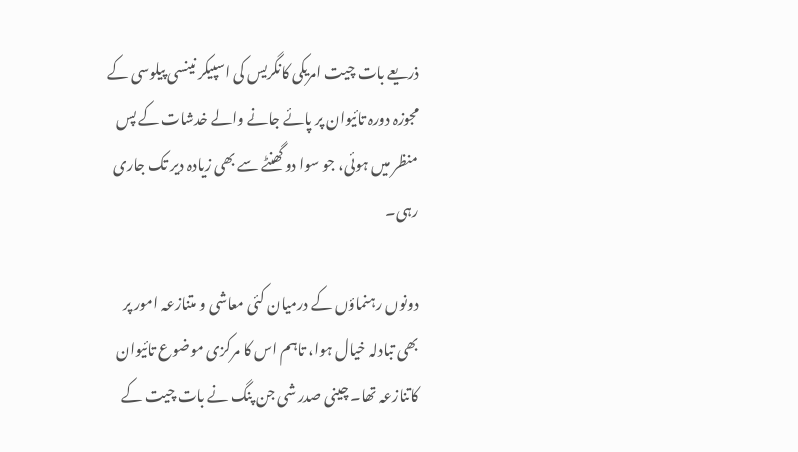ذریعے بات چیت امریکی کانگریس کی اسپیکر نینسی پیلوسی کے مجوزہ دورہ تائیوان پر پائے جانے والے خدشات کے پس منظر میں ہوئی، جو سوا دو گھنٹے سے بھی زیادہ دیر تک جاری رہی۔

دونوں رہنماؤں کے درمیان کئی معاشی و متنازعہ امور پر بھی تبادلہ خیال ہوا، تاہم اس کا مرکزی موضوع تائیوان کاتنازعہ تھا۔ چینی صدر شی جن پنگ نے بات چیت کے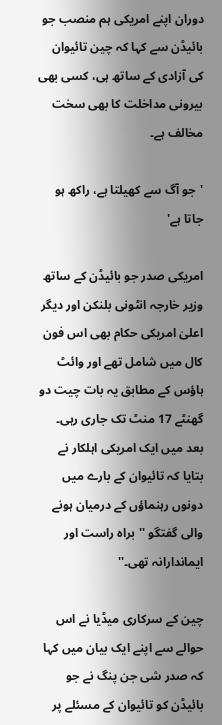دوران اپنے امریکی ہم منصب جو بائیڈن سے کہا کہ چین تائیوان کی آزادی کے ساتھ ہی، کسی بھی بیرونی مداخلت کا بھی سخت مخالف ہے۔

'جو آگ سے کھیلتا ہے، راکھ ہو جاتا ہے'

امریکی صدر جو بائیڈن کے ساتھ وزیر خارجہ انٹونی بلنکن اور دیگر اعلیٰ امریکی حکام بھی اس فون کال میں شامل تھے اور وائٹ ہاؤس کے مطابق یہ بات چیت دو گھنٹے 17 منٹ تک جاری رہی۔ بعد میں ایک امریکی اہلکار نے بتایا کہ تائیوان کے بارے میں دونوں رہنماؤں کے درمیان ہونے والی گفتگو ''براہ راست اور ایماندارانہ تھی۔''

چین کے سرکاری میڈیا نے اس حوالے سے اپنے ایک بیان میں کہا کہ صدر شی جن پنگ نے جو بائیڈن کو تائیوان کے مسئلے پر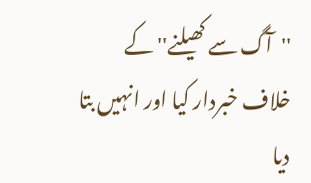''آگ سے کھیلنے'' کے خلاف خبردار کیا اور انہیں بتا دیا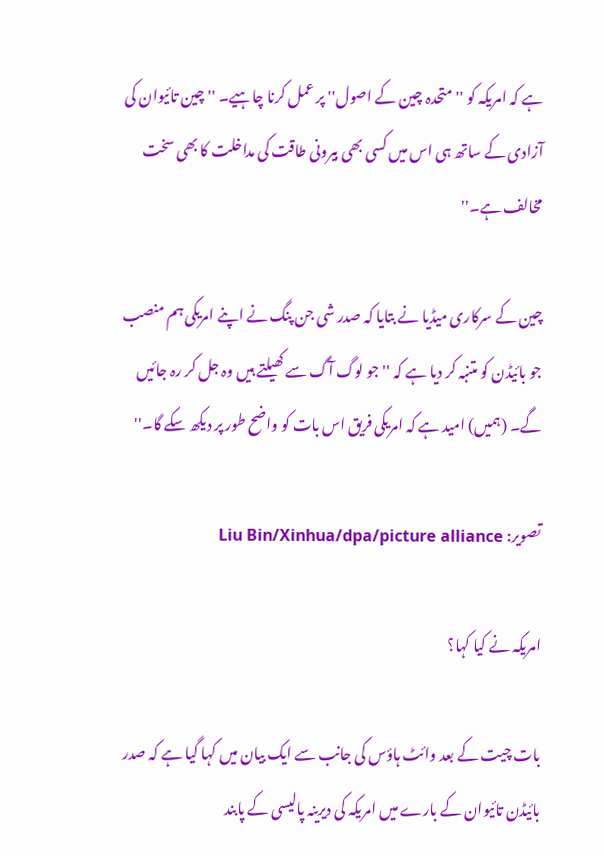ہے کہ امریکہ کو ''متحدہ چین کے اصول'' پر عمل کرنا چاہیے۔ ''چین تائیوان کی آزادی کے ساتھ ہی اس میں کسی بھی بیرونی طاقت کی مداخلت کا بھی سخت مخالف ہے۔''

چین کے سرکاری میڈیا نے بتایا کہ صدر شی جن پنگ نے اپنے امریکی ہم منصب جو بائیڈن کو متنبہ کر دیا ہے کہ ''جو لوگ آگ سے کھیلتے ہیں وہ جل کر رہ جائیں گے۔ (ہمیں) امید ہے کہ امریکی فریق اس بات کو واضح طور پر دیکھ سکے گا۔''

تصویر: Liu Bin/Xinhua/dpa/picture alliance

امریکہ نے کیا کہا؟

بات چیت کے بعد وائٹ ہاؤس کی جانب سے ایک بیان میں کہا گیا ہے کہ صدر بائیڈن تائیوان کے بارے میں امریکہ کی دیرینہ پالیسی کے پابند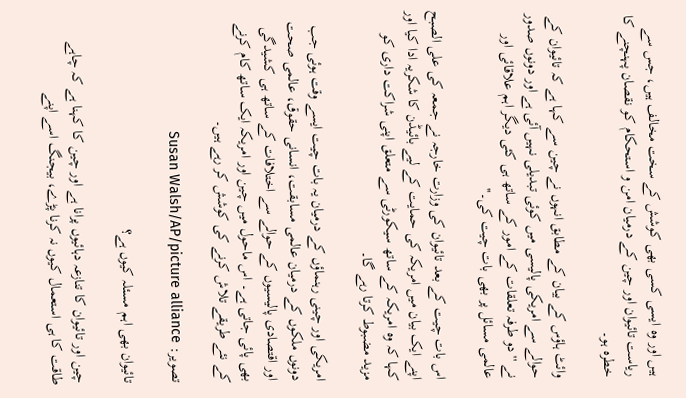ہیں اور وہ ایسی کسی بھی کوشش کے سخت مخالف ہیں، جس سے ریاست تائیوان اور چین کے درمیان امن و استحکام کو نقصان پہنچنے کا خطرہ ہو۔

وائٹ ہاؤس کے بیان کے مطابق انہوں نے چین سے کہا ہے کہ تائیوان کے حوالے سے امریکی پالیسی میں کوئی تبدیلی نہیں آئی ہے اور دونوں صدور نے ''دو طرفہ تعلقات کے امور کے ساتھ ہی کئی دیگر اہم علاقائی اور عالمی مسائل پر بھی بات چیت کی۔''

اس بات چیت کے بعد تائیوان کی وزارت خارجہ نے جمعہ کی علی الصبح اپنے ایک بیان میں امریکہ کی حمایت کے لیے بائیڈن کا شکریہ ادا کیا اور کہا کہ وہ امریکہ کے ساتھ سیکورٹی سے متعلق اپنی شراکت داری کو مزید مضبوط کرتا رہے گا۔

امریکی اور چینی رہنماؤں کے درمیان یہ بات چیت ایسے وقت ہوئی جب دونوں ملکوں کے درمیان عالمی مسابقت، انسانی حقوق، عالمی صحت اور اقتصادی پالیسیوں کے حوالے سے اختلافات کے ساتھ ہی کشیدگی بھی پائی جاتی ہے۔ اس ماحول میں چین اور امریکہ ایک ساتھ کام کرنے کے نئے طریقے تلاش کرنے کی کوشش کر رہے ہیں۔

تصویر: Susan Walsh/AP/picture alliance

تائیوان بھی اہم مسئلہ کیوں ہے؟

چین اور تائیوان کا تنازعہ دہائیوں پرانا ہے اور چین کا کہنا ہے کہ چاہے طاقت کا ہی استعمال کیوں نہ کرنا پڑے، بیجنگ اسے اپنے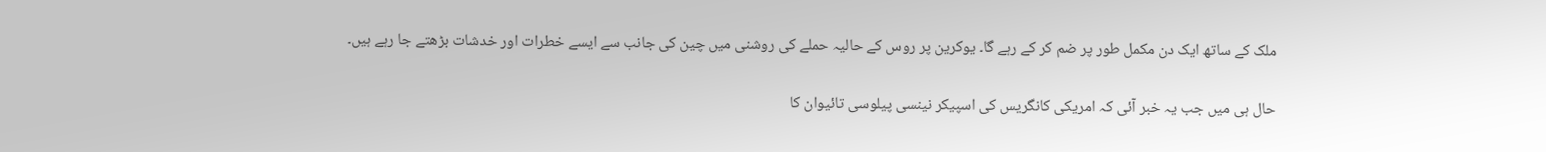ملک کے ساتھ ایک دن مکمل طور پر ضم کر کے رہے گا۔ یوکرین پر روس کے حالیہ حملے کی روشنی میں چین کی جانب سے ایسے خطرات اور خدشات بڑھتے جا رہے ہیں۔

حال ہی میں جب یہ خبر آئی کہ امریکی کانگریس کی اسپیکر نینسی پیلوسی تائیوان کا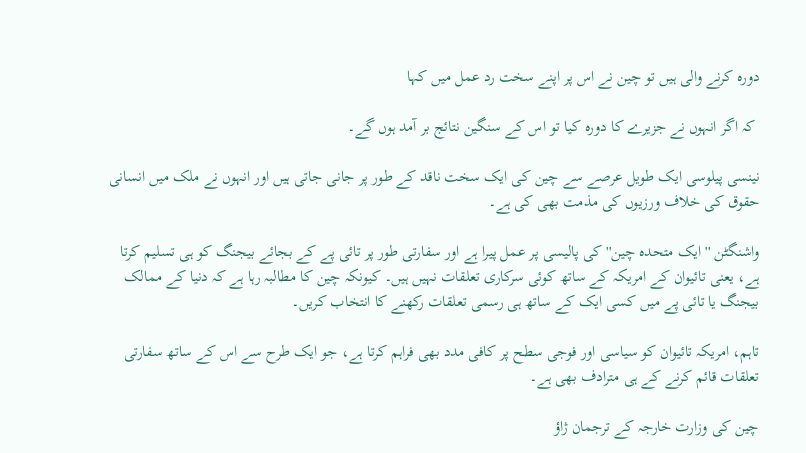دورہ کرنے والی ہیں تو چین نے اس پر اپنے سخت رد عمل میں کہا

 کہ اگر انہوں نے جزیرے کا دورہ کیا تو اس کے سنگین نتائج بر آمد ہوں گے۔

نینسی پیلوسی ایک طویل عرصے سے چین کی ایک سخت ناقد کے طور پر جانی جاتی ہیں اور انہوں نے ملک میں انسانی حقوق کی خلاف ورزیوں کی مذمت بھی کی ہے۔

واشنگٹن ''ایک متحدہ چین'' کی پالیسی پر عمل پیرا ہے اور سفارتی طور پر تائی پے کے بجائے بیجنگ کو ہی تسلیم کرتا ہے، یعنی تائیوان کے امریکہ کے ساتھ کوئی سرکاری تعلقات نہیں ہیں۔ کیونکہ چین کا مطالبہ رہا ہے کہ دنیا کے ممالک بیجنگ یا تائی پے میں کسی ایک کے ساتھ ہی رسمی تعلقات رکھنے کا انتخاب کریں۔

تاہم، امریکہ تائیوان کو سیاسی اور فوجی سطح پر کافی مدد بھی فراہم کرتا ہے، جو ایک طرح سے اس کے ساتھ سفارتی تعلقات قائم کرنے کے ہی مترادف بھی ہے۔

چین کی وزارت خارجہ کے ترجمان ژاؤ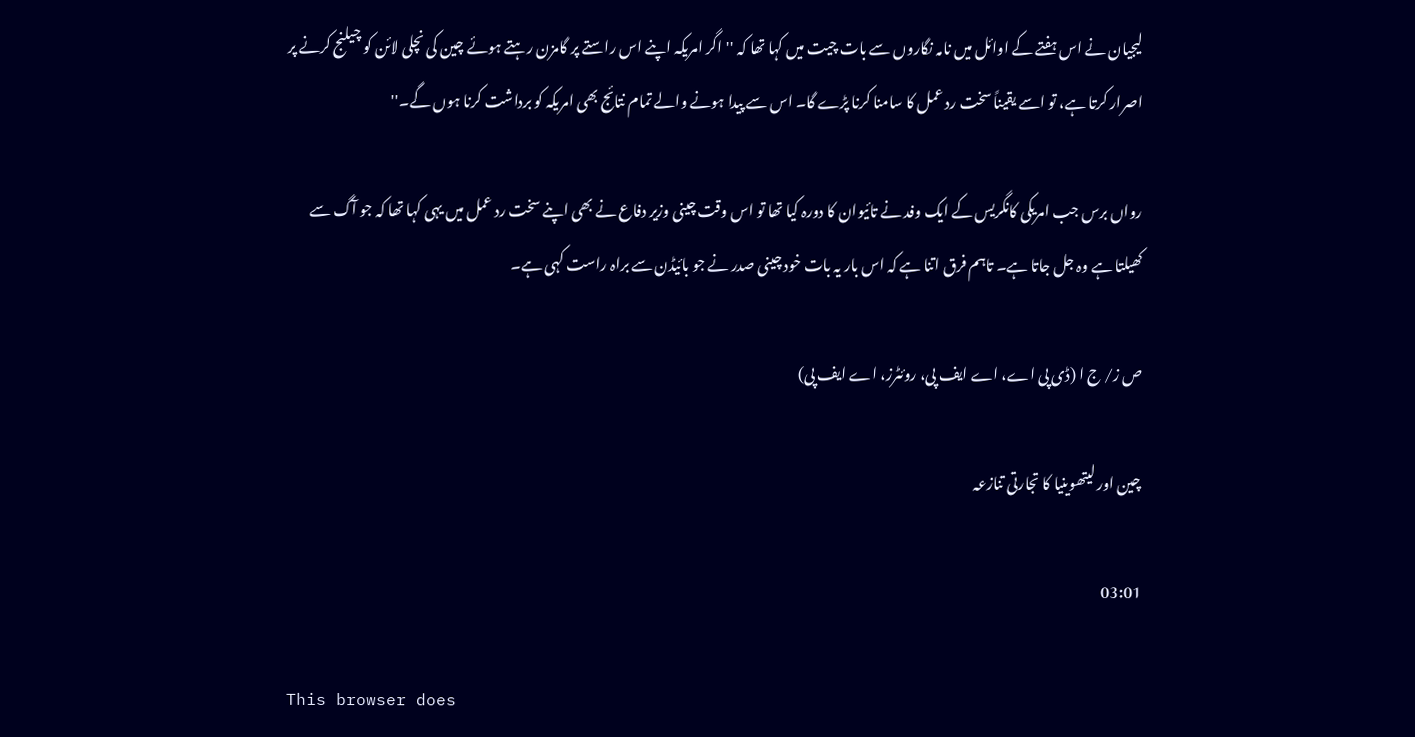لیجیان نے اس ہفتے کے اوائل میں نامہ نگاروں سے بات چیت میں کہا تھا کہ ''اگر امریکہ اپنے اس راستے پر گامزن رہتے ہوئے چین کی نچلی لائن کو چیلنج کرنے پر اصرار کرتا ہے، تو اسے یقیناً سخت رد عمل کا سامنا کرنا پڑے گا۔ اس سے پیدا ہونے والے تمام نتائج بھی امریکہ کو برداشت کرنا ہوں گے۔''

رواں برس جب امریکی کانگریس کے ایک وفد نے تائیوان کا دورہ کیا تھا تو اس وقت چینی وزیر دفاع نے بھی اپنے سخت رد عمل میں یہی کہا تھا کہ جو آگ سے کھیلتا ہے وہ جل جاتا ہے۔ تاہم فرق اتنا ہے کہ اس بار یہ بات خود چینی صدر نے جو بائیڈن سے براہ راست کہی ہے۔

ص ز/ ج ا (ڈی پی اے، اے ایف پی، روئٹرز، اے ایف پی)

چین اور لیتھوینیا کا تجارتی تنازعہ

03:01

This browser does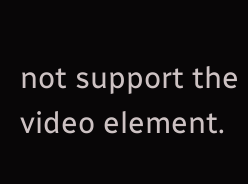not support the video element.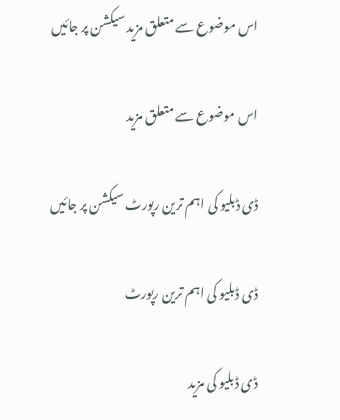اس موضوع سے متعلق مزید سیکشن پر جائیں

اس موضوع سے متعلق مزید

ڈی ڈبلیو کی اہم ترین رپورٹ سیکشن پر جائیں

ڈی ڈبلیو کی اہم ترین رپورٹ

ڈی ڈبلیو کی مزید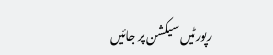رپورٹیں سیکشن پر جائیں